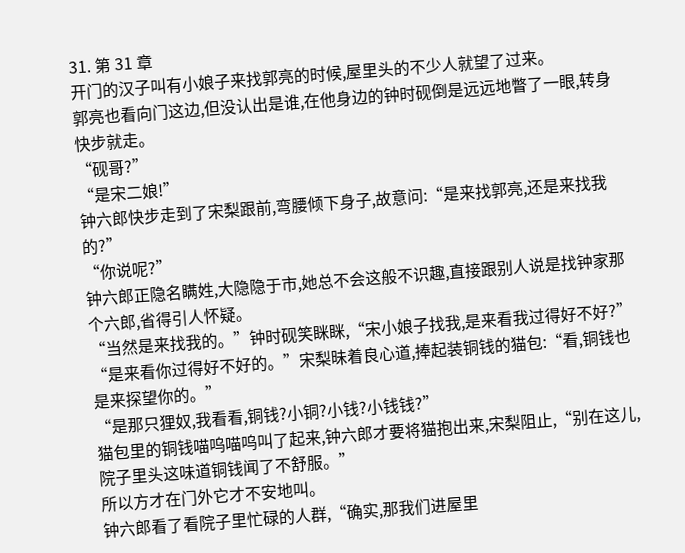31. 第 31 章
开门的汉子叫有小娘子来找郭亮的时候,屋里头的不少人就望了过来。
郭亮也看向门这边,但没认出是谁,在他身边的钟时砚倒是远远地瞥了一眼,转身快步就走。
“砚哥?”
“是宋二娘!”
钟六郎快步走到了宋梨跟前,弯腰倾下身子,故意问:“是来找郭亮,还是来找我的?”
“你说呢?”
钟六郎正隐名瞒姓,大隐隐于市,她总不会这般不识趣,直接跟别人说是找钟家那个六郎,省得引人怀疑。
“当然是来找我的。”钟时砚笑眯眯,“宋小娘子找我,是来看我过得好不好?”
“是来看你过得好不好的。”宋梨昧着良心道,捧起装铜钱的猫包:“看,铜钱也是来探望你的。”
“是那只狸奴,我看看,铜钱?小铜?小钱?小钱钱?”
猫包里的铜钱喵呜喵呜叫了起来,钟六郎才要将猫抱出来,宋梨阻止,“别在这儿,院子里头这味道铜钱闻了不舒服。”
所以方才在门外它才不安地叫。
钟六郎看了看院子里忙碌的人群,“确实,那我们进屋里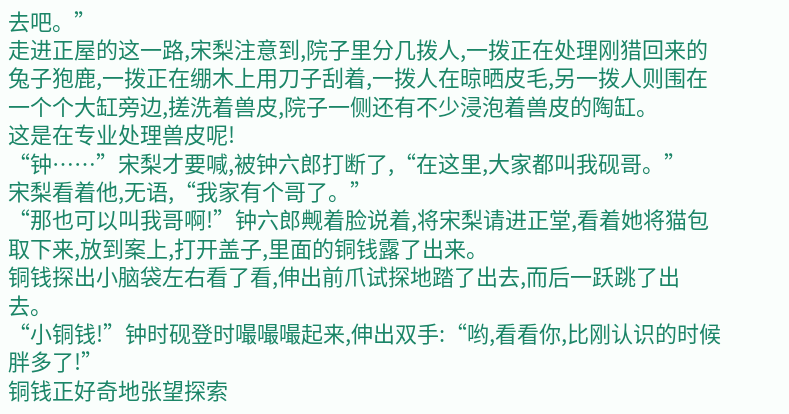去吧。”
走进正屋的这一路,宋梨注意到,院子里分几拨人,一拨正在处理刚猎回来的兔子狍鹿,一拨正在绷木上用刀子刮着,一拨人在晾晒皮毛,另一拨人则围在一个个大缸旁边,搓洗着兽皮,院子一侧还有不少浸泡着兽皮的陶缸。
这是在专业处理兽皮呢!
“钟……”宋梨才要喊,被钟六郎打断了,“在这里,大家都叫我砚哥。”
宋梨看着他,无语,“我家有个哥了。”
“那也可以叫我哥啊!”钟六郎觍着脸说着,将宋梨请进正堂,看着她将猫包取下来,放到案上,打开盖子,里面的铜钱露了出来。
铜钱探出小脑袋左右看了看,伸出前爪试探地踏了出去,而后一跃跳了出去。
“小铜钱!”钟时砚登时嘬嘬嘬起来,伸出双手:“哟,看看你,比刚认识的时候胖多了!”
铜钱正好奇地张望探索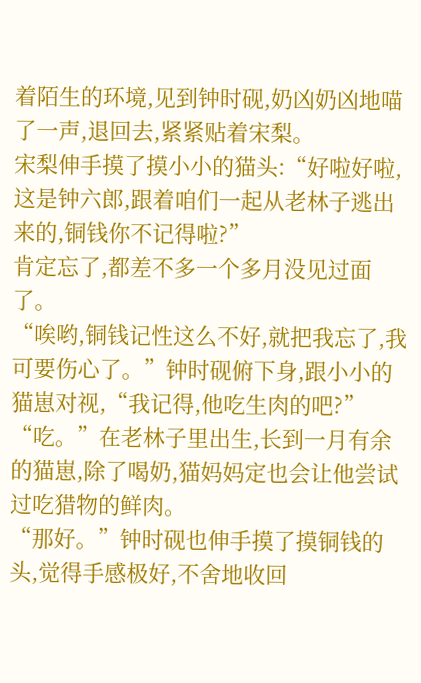着陌生的环境,见到钟时砚,奶凶奶凶地喵了一声,退回去,紧紧贴着宋梨。
宋梨伸手摸了摸小小的猫头:“好啦好啦,这是钟六郎,跟着咱们一起从老林子逃出来的,铜钱你不记得啦?”
肯定忘了,都差不多一个多月没见过面了。
“唉哟,铜钱记性这么不好,就把我忘了,我可要伤心了。”钟时砚俯下身,跟小小的猫崽对视,“我记得,他吃生肉的吧?”
“吃。”在老林子里出生,长到一月有余的猫崽,除了喝奶,猫妈妈定也会让他尝试过吃猎物的鲜肉。
“那好。”钟时砚也伸手摸了摸铜钱的头,觉得手感极好,不舍地收回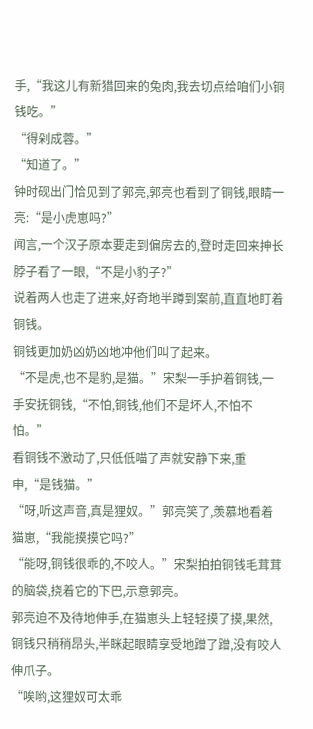手,“我这儿有新猎回来的兔肉,我去切点给咱们小铜钱吃。”
“得剁成蓉。”
“知道了。”
钟时砚出门恰见到了郭亮,郭亮也看到了铜钱,眼睛一亮:“是小虎崽吗?”
闻言,一个汉子原本要走到偏房去的,登时走回来抻长脖子看了一眼,“不是小豹子?”
说着两人也走了进来,好奇地半蹲到案前,直直地盯着铜钱。
铜钱更加奶凶奶凶地冲他们叫了起来。
“不是虎,也不是豹,是猫。”宋梨一手护着铜钱,一手安抚铜钱,“不怕,铜钱,他们不是坏人,不怕不怕。”
看铜钱不激动了,只低低喵了声就安静下来,重申,“是钱猫。”
“呀,听这声音,真是狸奴。”郭亮笑了,羡慕地看着猫崽,“我能摸摸它吗?”
“能呀,铜钱很乖的,不咬人。”宋梨拍拍铜钱毛茸茸的脑袋,挠着它的下巴,示意郭亮。
郭亮迫不及待地伸手,在猫崽头上轻轻摸了摸,果然,铜钱只稍稍昂头,半眯起眼睛享受地蹭了蹭,没有咬人伸爪子。
“唉哟,这狸奴可太乖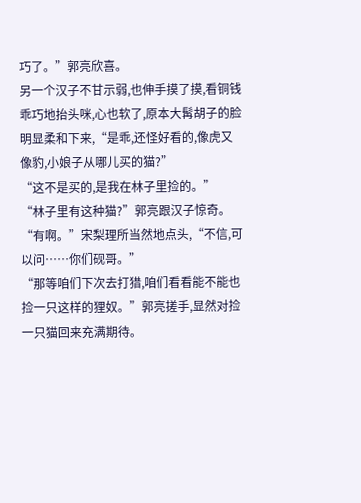巧了。”郭亮欣喜。
另一个汉子不甘示弱,也伸手摸了摸,看铜钱乖巧地抬头咪,心也软了,原本大髯胡子的脸明显柔和下来,“是乖,还怪好看的,像虎又像豹,小娘子从哪儿买的猫?”
“这不是买的,是我在林子里捡的。”
“林子里有这种猫?”郭亮跟汉子惊奇。
“有啊。”宋梨理所当然地点头,“不信,可以问……你们砚哥。”
“那等咱们下次去打猎,咱们看看能不能也捡一只这样的狸奴。”郭亮搓手,显然对捡一只猫回来充满期待。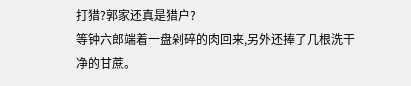打猎?郭家还真是猎户?
等钟六郎端着一盘剁碎的肉回来,另外还捧了几根洗干净的甘蔗。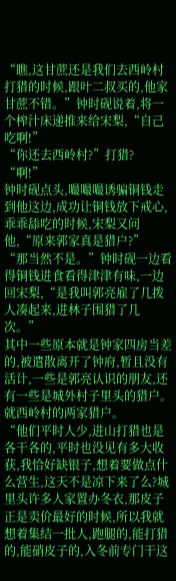“瞧,这甘蔗还是我们去西岭村打猎的时候,跟叶二叔买的,他家甘蔗不错。”钟时砚说着,将一个榨汁床递推来给宋梨,“自己吃啊!”
“你还去西岭村?”打猎?
“啊!”
钟时砚点头,嘬嘬嘬诱骗铜钱走到他这边,成功让铜钱放下戒心,乖乖舔吃的时候,宋梨又问他,“原来郭家真是猎户?”
“那当然不是。”钟时砚一边看得铜钱进食看得津津有味,一边回宋梨,“是我叫郭亮雇了几拨人凑起来,进林子围猎了几次。”
其中一些原本就是钟家四房当差的,被遣散离开了钟府,暂且没有活计,一些是郭亮认识的朋友,还有一些是城外村子里头的猎户。
就西岭村的两家猎户。
“他们平时人少,进山打猎也是各干各的,平时也没见有多大收获,我恰好缺银子,想着要做点什么营生,这天不是凉下来了么?城里头许多人家置办冬衣,那皮子正是卖价最好的时候,所以我就想着集结一批人,跑腿的,能打猎的,能硝皮子的,入冬前专门干这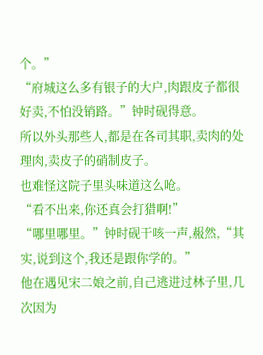个。”
“府城这么多有银子的大户,肉跟皮子都很好卖,不怕没销路。”钟时砚得意。
所以外头那些人,都是在各司其职,卖肉的处理肉,卖皮子的硝制皮子。
也难怪这院子里头味道这么呛。
“看不出来,你还真会打猎啊!”
“哪里哪里。”钟时砚干咳一声,赧然,“其实,说到这个,我还是跟你学的。”
他在遇见宋二娘之前,自己逃进过林子里,几次因为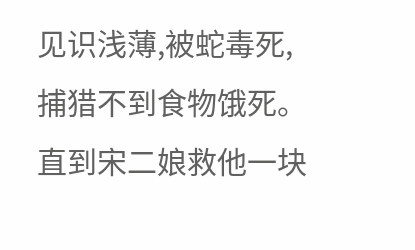见识浅薄,被蛇毒死,捕猎不到食物饿死。
直到宋二娘救他一块